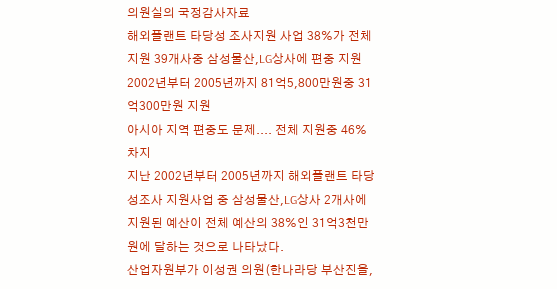의원실의 국정감사자료
해외플랜트 타당성 조사지원 사업 38%가 전체 지원 39개사중 삼성물산,LG상사에 편중 지원
2002년부터 2005년까지 81억5,800만원중 31억300만원 지원
아시아 지역 편중도 문제.... 전체 지원중 46% 차지
지난 2002년부터 2005년까지 해외플랜트 타당성조사 지원사업 중 삼성물산,LG상사 2개사에
지원된 예산이 전체 예산의 38%인 31억3천만원에 달하는 것으로 나타났다.
산업자원부가 이성권 의원(한나라당 부산진을,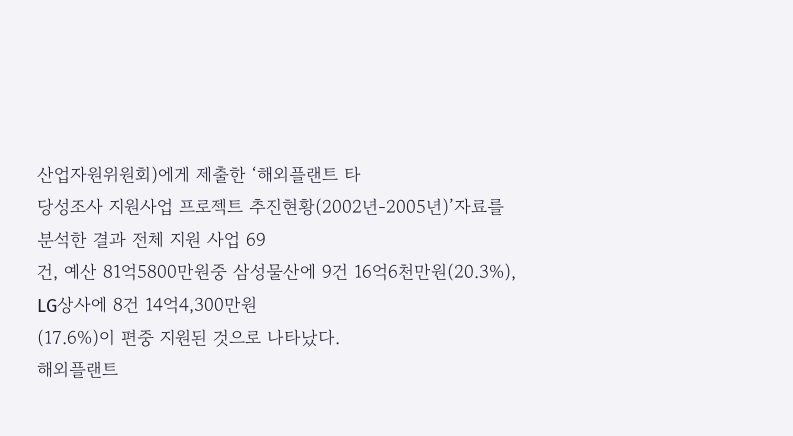산업자원위원회)에게 제출한 ‘해외플랜트 타
당성조사 지원사업 프로젝트 추진현황(2002년-2005년)’자료를 분석한 결과 전체 지원 사업 69
건, 예산 81억5800만원중 삼성물산에 9건 16억6천만원(20.3%), LG상사에 8건 14억4,300만원
(17.6%)이 편중 지원된 것으로 나타났다.
해외플랜트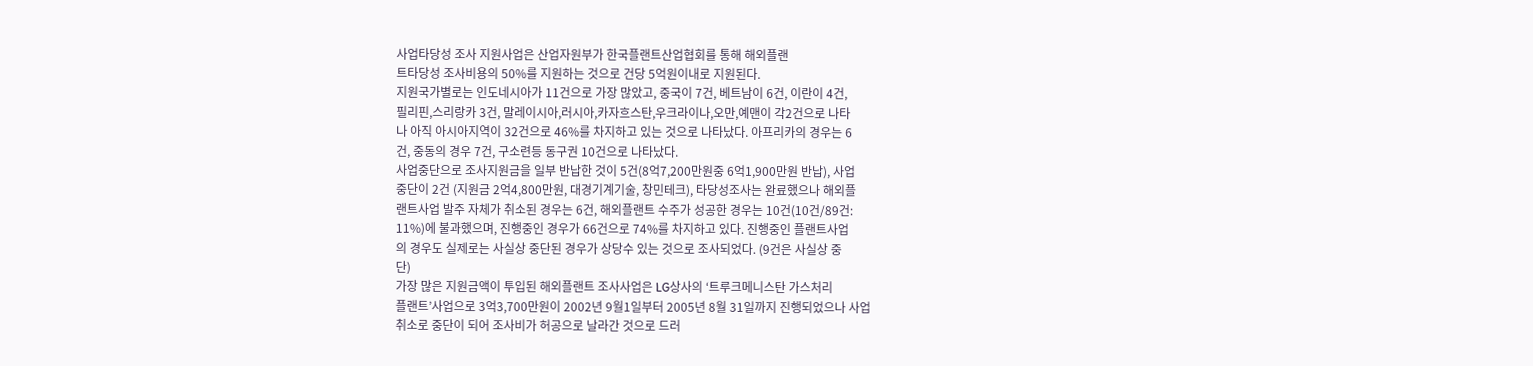사업타당성 조사 지원사업은 산업자원부가 한국플랜트산업협회를 통해 해외플랜
트타당성 조사비용의 50%를 지원하는 것으로 건당 5억원이내로 지원된다.
지원국가별로는 인도네시아가 11건으로 가장 많았고, 중국이 7건, 베트남이 6건, 이란이 4건,
필리핀,스리랑카 3건, 말레이시아,러시아,카자흐스탄,우크라이나,오만,예맨이 각2건으로 나타
나 아직 아시아지역이 32건으로 46%를 차지하고 있는 것으로 나타났다. 아프리카의 경우는 6
건, 중동의 경우 7건, 구소련등 동구권 10건으로 나타났다.
사업중단으로 조사지원금을 일부 반납한 것이 5건(8억7,200만원중 6억1,900만원 반납), 사업
중단이 2건 (지원금 2억4,800만원, 대경기계기술, 창민테크), 타당성조사는 완료했으나 해외플
랜트사업 발주 자체가 취소된 경우는 6건, 해외플랜트 수주가 성공한 경우는 10건(10건/89건:
11%)에 불과했으며, 진행중인 경우가 66건으로 74%를 차지하고 있다. 진행중인 플랜트사업
의 경우도 실제로는 사실상 중단된 경우가 상당수 있는 것으로 조사되었다. (9건은 사실상 중
단)
가장 많은 지원금액이 투입된 해외플랜트 조사사업은 LG상사의 ‘트루크메니스탄 가스처리
플랜트’사업으로 3억3,700만원이 2002년 9월1일부터 2005년 8월 31일까지 진행되었으나 사업
취소로 중단이 되어 조사비가 허공으로 날라간 것으로 드러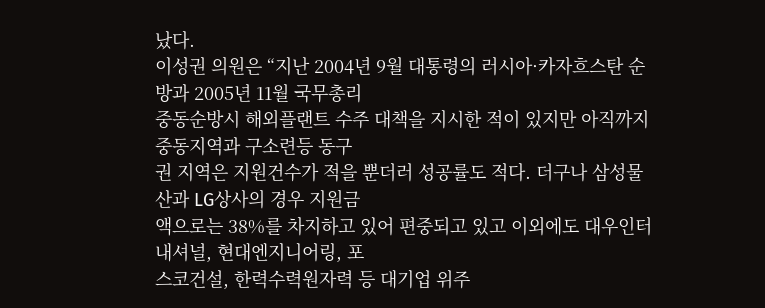났다.
이성권 의원은 “지난 2004년 9월 대통령의 러시아·카자흐스탄 순방과 2005년 11월 국무총리
중동순방시 해외플랜트 수주 대책을 지시한 적이 있지만 아직까지 중동지역과 구소련등 동구
권 지역은 지원건수가 적을 뿐더러 성공률도 적다. 더구나 삼성물산과 LG상사의 경우 지원금
액으로는 38%를 차지하고 있어 편중되고 있고 이외에도 대우인터내셔널, 현대엔지니어링, 포
스코건설, 한력수력원자력 등 대기업 위주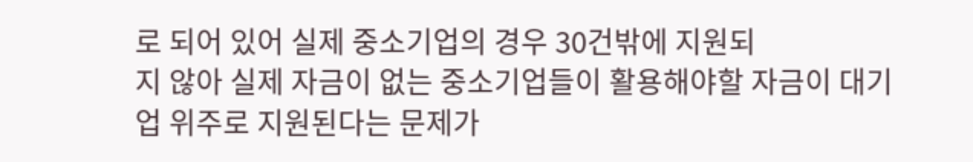로 되어 있어 실제 중소기업의 경우 30건밖에 지원되
지 않아 실제 자금이 없는 중소기업들이 활용해야할 자금이 대기업 위주로 지원된다는 문제가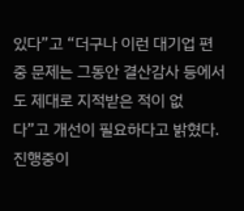있다”고 “더구나 이런 대기업 편중 문제는 그동안 결산감사 등에서도 제대로 지적받은 적이 없
다”고 개선이 필요하다고 밝혔다.
진행중이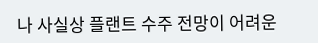나 사실상 플랜트 수주 전망이 어려운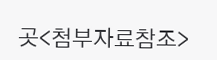곳<첨부자료참조>